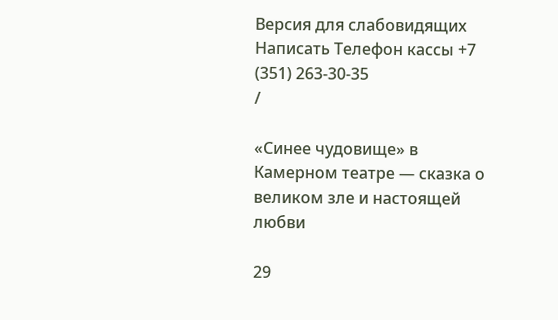Версия для слабовидящих
Написать Телефон кассы +7 (351) 263-30-35
/

«Синее чудовище» в Камерном театре — сказка о великом зле и настоящей любви

29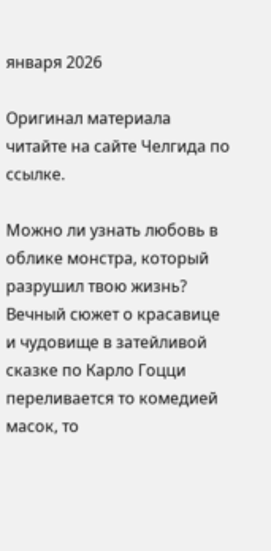января 2026

Оригинал материала читайте на сайте Челгида по ссылке.

Можно ли узнать любовь в облике монстра, который разрушил твою жизнь? Вечный сюжет о красавице и чудовище в затейливой сказке по Карло Гоцци переливается то комедией масок, то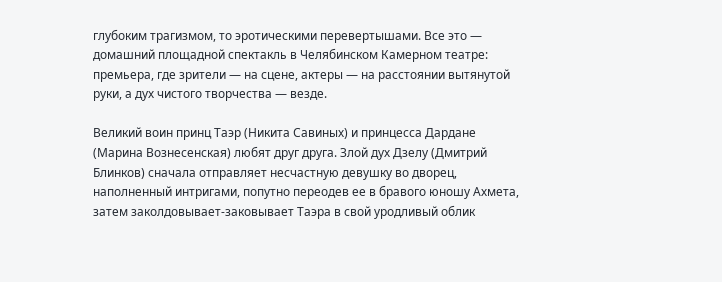глубоким трагизмом, то эротическими перевертышами. Все это — домашний площадной спектакль в Челябинском Камерном театре: премьера, где зрители — на сцене, актеры — на расстоянии вытянутой руки, а дух чистого творчества — везде.

Великий воин принц Таэр (Никита Савиных) и принцесса Дардане (Марина Вознесенская) любят друг друга. Злой дух Дзелу (Дмитрий Блинков) сначала отправляет несчастную девушку во дворец, наполненный интригами, попутно переодев ее в бравого юношу Ахмета, затем заколдовывает-заковывает Таэра в свой уродливый облик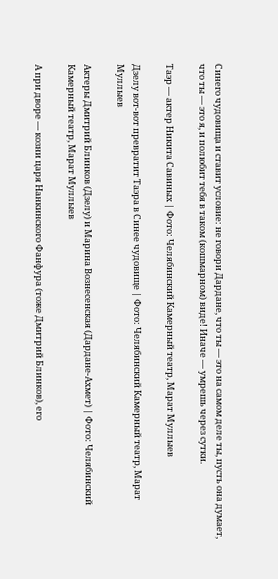Синего чудовища и ставит условие: не говори Дардане, что ты — это на самом деле ты, пусть она думает, что ты — это я, и полюбит тебя в таком (кошмарном) виде! Иначе — умрешь через сутки.

Таэр — актер Никита Савиных | Фото: Челябинский Камерный театр, Марат Муллыев

Дзелу вот-вот превратит Таэра в Синее чудовище | Фото: Челябинский Камерный театр, Марат Муллыев

Актеры Дмитрий Блинков (Дзелу) и Марина Вознесенская (Дардане-Ахмет) | Фото: Челябинский Камерный театр, Марат Муллыев

А при дворе — козни царя Нанкинского Фанфура (тоже Дмитрий Блинков), его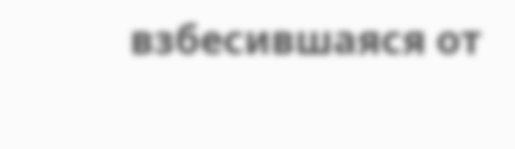взбесившаяся от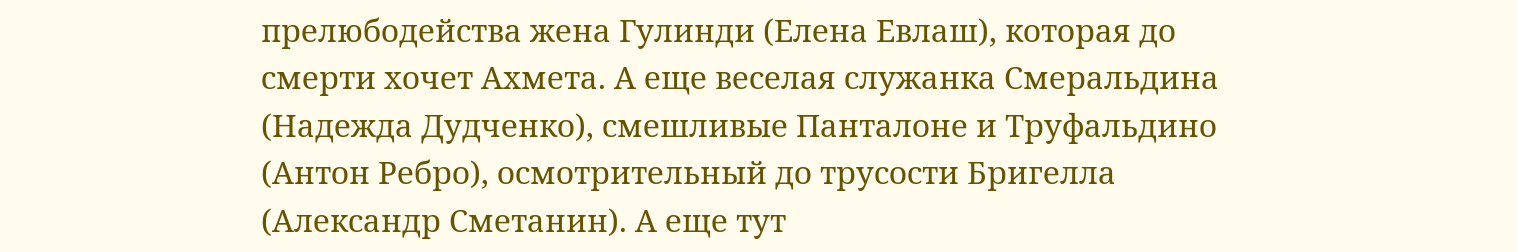прелюбодейства жена Гулинди (Елена Евлаш), которая до смерти хочет Ахмета. А еще веселая служанка Смеральдина (Надежда Дудченко), смешливые Панталоне и Труфальдино (Антон Ребро), осмотрительный до трусости Бригелла (Александр Сметанин). А еще тут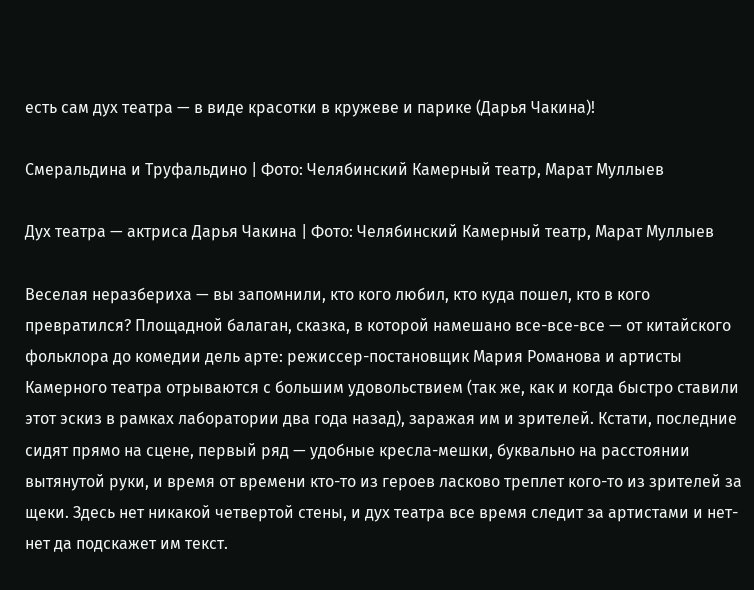есть сам дух театра — в виде красотки в кружеве и парике (Дарья Чакина)!

Смеральдина и Труфальдино | Фото: Челябинский Камерный театр, Марат Муллыев

Дух театра — актриса Дарья Чакина | Фото: Челябинский Камерный театр, Марат Муллыев

Веселая неразбериха — вы запомнили, кто кого любил, кто куда пошел, кто в кого превратился? Площадной балаган, сказка, в которой намешано все-все-все — от китайского фольклора до комедии дель арте: режиссер-постановщик Мария Романова и артисты Камерного театра отрываются с большим удовольствием (так же, как и когда быстро ставили этот эскиз в рамках лаборатории два года назад), заражая им и зрителей. Кстати, последние сидят прямо на сцене, первый ряд — удобные кресла-мешки, буквально на расстоянии вытянутой руки, и время от времени кто-то из героев ласково треплет кого-то из зрителей за щеки. Здесь нет никакой четвертой стены, и дух театра все время следит за артистами и нет-нет да подскажет им текст.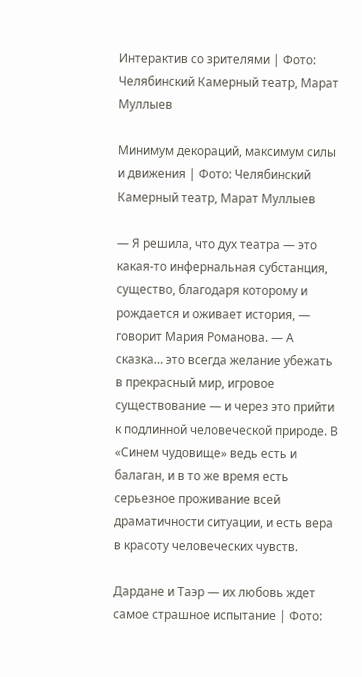Интерактив со зрителями | Фото: Челябинский Камерный театр, Марат Муллыев

Минимум декораций, максимум силы и движения | Фото: Челябинский Камерный театр, Марат Муллыев

— Я решила, что дух театра — это какая-то инфернальная субстанция, существо, благодаря которому и рождается и оживает история, — говорит Мария Романова. — А сказка… это всегда желание убежать в прекрасный мир, игровое существование — и через это прийти к подлинной человеческой природе. В «Синем чудовище» ведь есть и балаган, и в то же время есть серьезное проживание всей драматичности ситуации, и есть вера в красоту человеческих чувств.

Дардане и Таэр — их любовь ждет самое страшное испытание | Фото: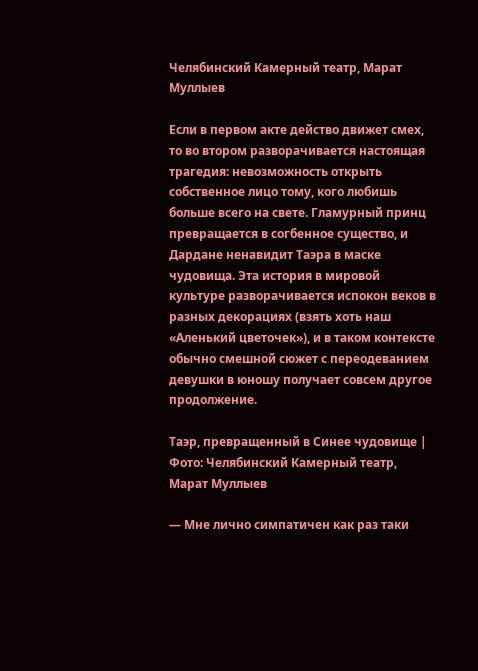Челябинский Камерный театр, Марат Муллыев

Если в первом акте действо движет смех, то во втором разворачивается настоящая трагедия: невозможность открыть собственное лицо тому, кого любишь больше всего на свете. Гламурный принц превращается в согбенное существо, и Дардане ненавидит Таэра в маске чудовища. Эта история в мировой культуре разворачивается испокон веков в разных декорациях (взять хоть наш «Аленький цветочек»), и в таком контексте обычно смешной сюжет с переодеванием девушки в юношу получает совсем другое продолжение.

Таэр, превращенный в Синее чудовище | Фото: Челябинский Камерный театр, Марат Муллыев

— Мне лично симпатичен как раз таки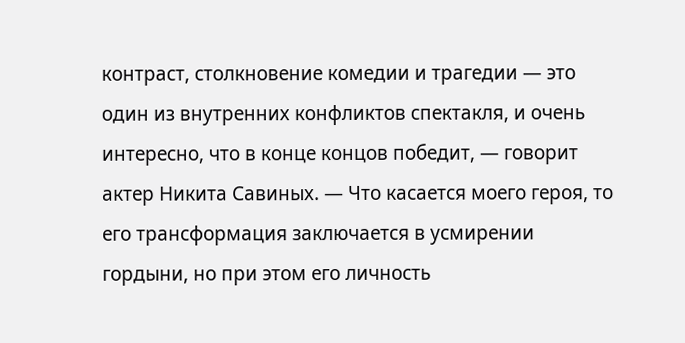контраст, столкновение комедии и трагедии — это один из внутренних конфликтов спектакля, и очень интересно, что в конце концов победит, — говорит актер Никита Савиных. — Что касается моего героя, то его трансформация заключается в усмирении гордыни, но при этом его личность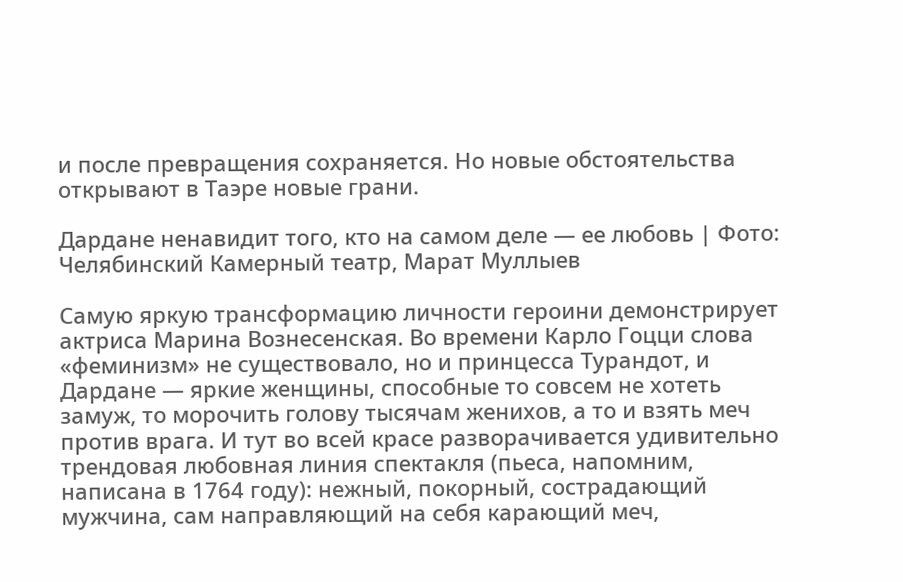и после превращения сохраняется. Но новые обстоятельства открывают в Таэре новые грани.

Дардане ненавидит того, кто на самом деле — ее любовь | Фото: Челябинский Камерный театр, Марат Муллыев

Самую яркую трансформацию личности героини демонстрирует актриса Марина Вознесенская. Во времени Карло Гоцци слова «феминизм» не существовало, но и принцесса Турандот, и Дардане — яркие женщины, способные то совсем не хотеть замуж, то морочить голову тысячам женихов, а то и взять меч против врага. И тут во всей красе разворачивается удивительно трендовая любовная линия спектакля (пьеса, напомним, написана в 1764 году): нежный, покорный, сострадающий мужчина, сам направляющий на себя карающий меч,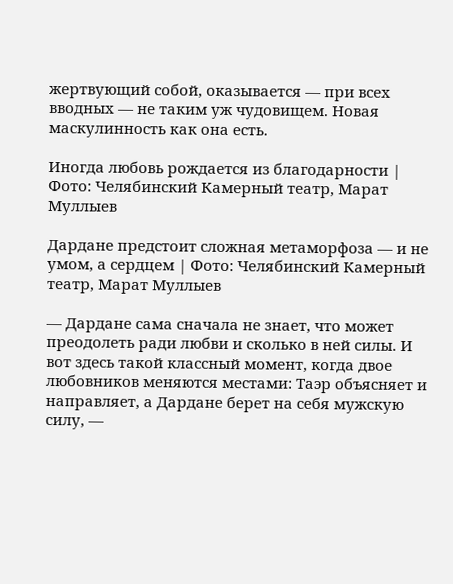жертвующий собой, оказывается — при всех вводных — не таким уж чудовищем. Новая маскулинность как она есть.

Иногда любовь рождается из благодарности | Фото: Челябинский Камерный театр, Марат Муллыев

Дардане предстоит сложная метаморфоза — и не умом, а сердцем | Фото: Челябинский Камерный театр, Марат Муллыев

— Дардане сама сначала не знает, что может преодолеть ради любви и сколько в ней силы. И вот здесь такой классный момент, когда двое любовников меняются местами: Таэр объясняет и направляет, а Дардане берет на себя мужскую силу, —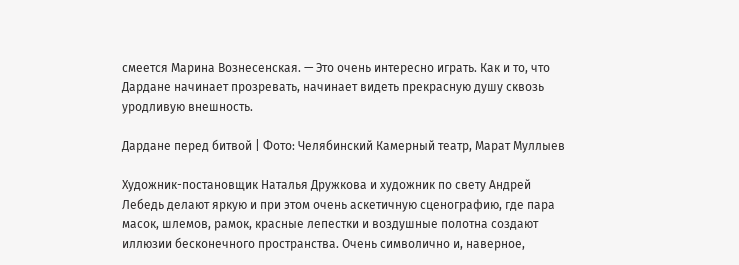смеется Марина Вознесенская. — Это очень интересно играть. Как и то, что Дардане начинает прозревать, начинает видеть прекрасную душу сквозь уродливую внешность.

Дардане перед битвой | Фото: Челябинский Камерный театр, Марат Муллыев

Художник-постановщик Наталья Дружкова и художник по свету Андрей Лебедь делают яркую и при этом очень аскетичную сценографию, где пара масок, шлемов, рамок, красные лепестки и воздушные полотна создают иллюзии бесконечного пространства. Очень символично и, наверное,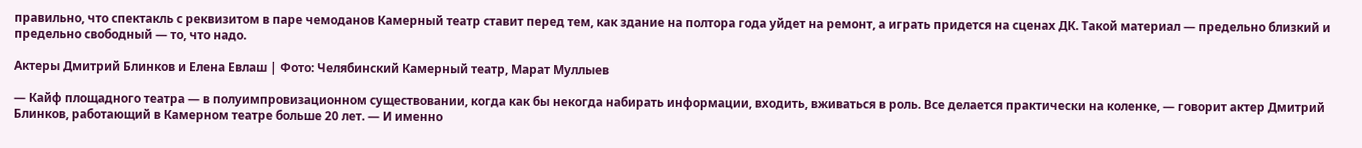правильно, что спектакль с реквизитом в паре чемоданов Камерный театр ставит перед тем, как здание на полтора года уйдет на ремонт, а играть придется на сценах ДК. Такой материал — предельно близкий и предельно свободный — то, что надо.

Актеры Дмитрий Блинков и Елена Евлаш | Фото: Челябинский Камерный театр, Марат Муллыев

— Кайф площадного театра — в полуимпровизационном существовании, когда как бы некогда набирать информации, входить, вживаться в роль. Все делается практически на коленке, — говорит актер Дмитрий Блинков, работающий в Камерном театре больше 20 лет. — И именно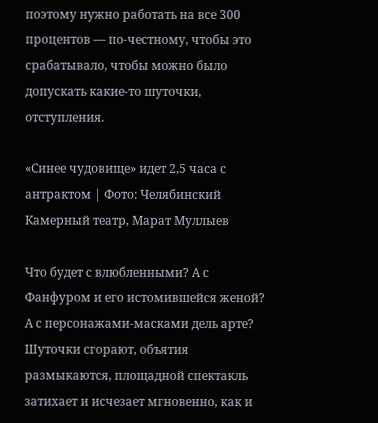поэтому нужно работать на все 300 процентов — по-честному, чтобы это срабатывало, чтобы можно было допускать какие-то шуточки, отступления.

«Синее чудовище» идет 2,5 часа с антрактом | Фото: Челябинский Камерный театр, Марат Муллыев

Что будет с влюбленными? А с Фанфуром и его истомившейся женой? А с персонажами-масками дель арте? Шуточки сгорают, объятия размыкаются, площадной спектакль затихает и исчезает мгновенно, как и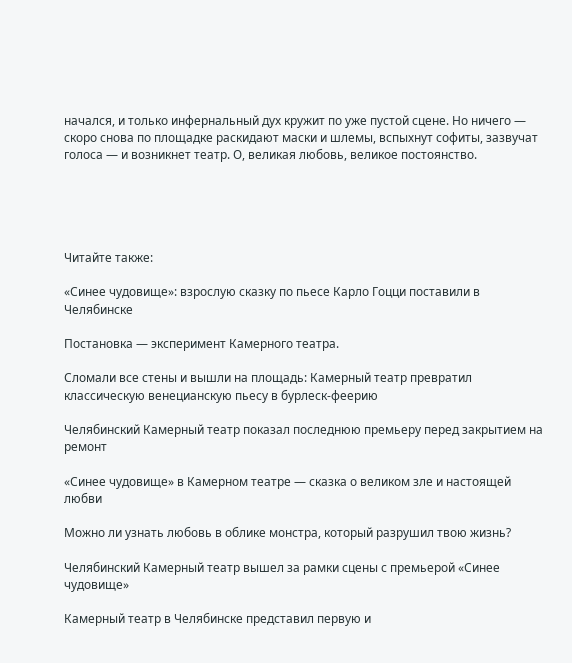начался, и только инфернальный дух кружит по уже пустой сцене. Но ничего — скоро снова по площадке раскидают маски и шлемы, вспыхнут софиты, зазвучат голоса — и возникнет театр. О, великая любовь, великое постоянство.





Читайте также:

«Синее чудовище»: взрослую сказку по пьесе Карло Гоцци поставили в Челябинске

Постановка — эксперимент Камерного театра.

Сломали все стены и вышли на площадь: Камерный театр превратил классическую венецианскую пьесу в бурлеск-феерию

Челябинский Камерный театр показал последнюю премьеру перед закрытием на ремонт

«Синее чудовище» в Камерном театре — сказка о великом зле и настоящей любви

Можно ли узнать любовь в облике монстра, который разрушил твою жизнь?

Челябинский Камерный театр вышел за рамки сцены с премьерой «Синее чудовище»

Камерный театр в Челябинске представил первую и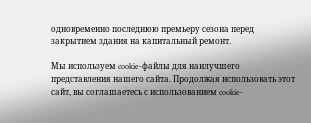одновременно последнюю премьеру сезона перед закрытием здания на капитальный ремонт.

Мы используем cookie-файлы для наилучшего представления нашего сайта. Продолжая использовать этот сайт, вы соглашаетесь с использованием cookie-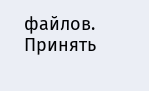файлов.
Принять